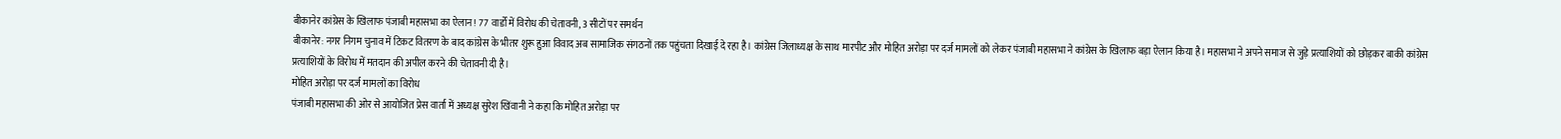बीकानेर कांग्रेस के खिलाफ पंजाबी महासभा का ऐलान! 77 वार्डों में विरोध की चेतावनी, 3 सीटों पर समर्थन
बीकानेर: नगर निगम चुनाव में टिकट वितरण के बाद कांग्रेस के भीतर शुरू हुआ विवाद अब सामाजिक संगठनों तक पहुंचता दिखाई दे रहा है। कांग्रेस जिलाध्यक्ष के साथ मारपीट और मोहित अरोड़ा पर दर्ज मामलों को लेकर पंजाबी महासभा ने कांग्रेस के खिलाफ बड़ा ऐलान किया है। महासभा ने अपने समाज से जुड़े प्रत्याशियों को छोड़कर बाकी कांग्रेस प्रत्याशियों के विरोध में मतदान की अपील करने की चेतावनी दी है।
मोहित अरोड़ा पर दर्ज मामलों का विरोध
पंजाबी महासभा की ओर से आयोजित प्रेस वार्ता में अध्यक्ष सुरेश खिंवानी ने कहा कि मोहित अरोड़ा पर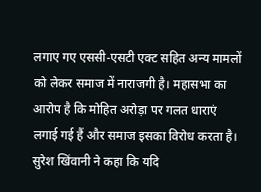लगाए गए एससी-एसटी एक्ट सहित अन्य मामलों को लेकर समाज में नाराजगी है। महासभा का आरोप है कि मोहित अरोड़ा पर गलत धाराएं लगाई गई हैं और समाज इसका विरोध करता है।
सुरेश खिंवानी ने कहा कि यदि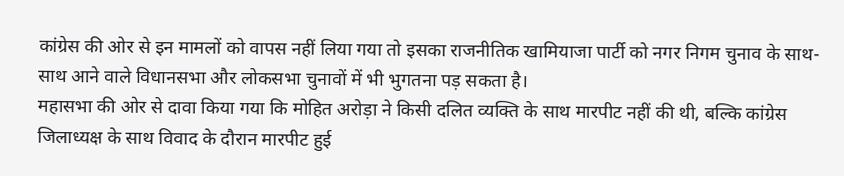कांग्रेस की ओर से इन मामलों को वापस नहीं लिया गया तो इसका राजनीतिक खामियाजा पार्टी को नगर निगम चुनाव के साथ-साथ आने वाले विधानसभा और लोकसभा चुनावों में भी भुगतना पड़ सकता है।
महासभा की ओर से दावा किया गया कि मोहित अरोड़ा ने किसी दलित व्यक्ति के साथ मारपीट नहीं की थी, बल्कि कांग्रेस जिलाध्यक्ष के साथ विवाद के दौरान मारपीट हुई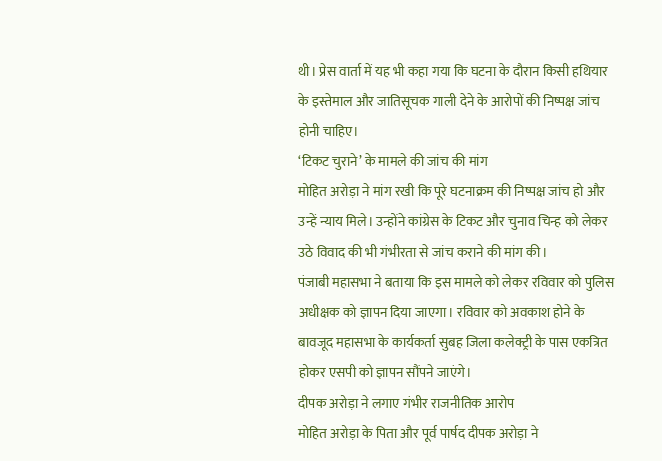थी। प्रेस वार्ता में यह भी कहा गया कि घटना के दौरान किसी हथियार के इस्तेमाल और जातिसूचक गाली देने के आरोपों की निष्पक्ष जांच होनी चाहिए।
‘टिकट चुराने’ के मामले की जांच की मांग
मोहित अरोड़ा ने मांग रखी कि पूरे घटनाक्रम की निष्पक्ष जांच हो और उन्हें न्याय मिले। उन्होंने कांग्रेस के टिकट और चुनाव चिन्ह को लेकर उठे विवाद की भी गंभीरता से जांच कराने की मांग की।
पंजाबी महासभा ने बताया कि इस मामले को लेकर रविवार को पुलिस अधीक्षक को ज्ञापन दिया जाएगा। रविवार को अवकाश होने के बावजूद महासभा के कार्यकर्ता सुबह जिला कलेक्ट्री के पास एकत्रित होकर एसपी को ज्ञापन सौंपने जाएंगे।
दीपक अरोड़ा ने लगाए गंभीर राजनीतिक आरोप
मोहित अरोड़ा के पिता और पूर्व पार्षद दीपक अरोड़ा ने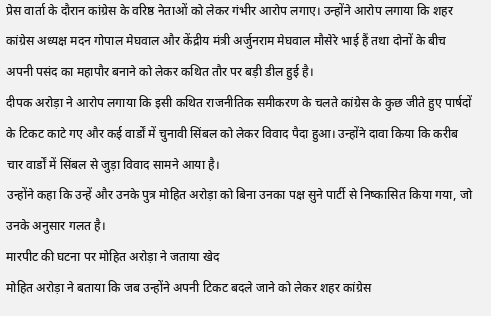प्रेस वार्ता के दौरान कांग्रेस के वरिष्ठ नेताओं को लेकर गंभीर आरोप लगाए। उन्होंने आरोप लगाया कि शहर कांग्रेस अध्यक्ष मदन गोपाल मेघवाल और केंद्रीय मंत्री अर्जुनराम मेघवाल मौसेरे भाई हैं तथा दोनों के बीच अपनी पसंद का महापौर बनाने को लेकर कथित तौर पर बड़ी डील हुई है।
दीपक अरोड़ा ने आरोप लगाया कि इसी कथित राजनीतिक समीकरण के चलते कांग्रेस के कुछ जीते हुए पार्षदों के टिकट काटे गए और कई वार्डों में चुनावी सिंबल को लेकर विवाद पैदा हुआ। उन्होंने दावा किया कि करीब चार वार्डों में सिंबल से जुड़ा विवाद सामने आया है।
उन्होंने कहा कि उन्हें और उनके पुत्र मोहित अरोड़ा को बिना उनका पक्ष सुने पार्टी से निष्कासित किया गया, जो उनके अनुसार गलत है।
मारपीट की घटना पर मोहित अरोड़ा ने जताया खेद
मोहित अरोड़ा ने बताया कि जब उन्होंने अपनी टिकट बदले जाने को लेकर शहर कांग्रेस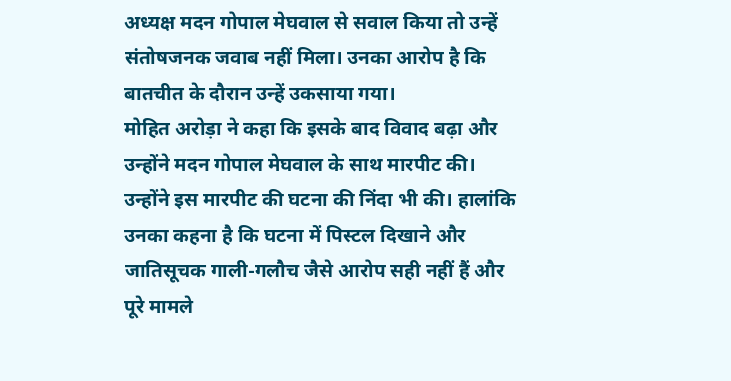अध्यक्ष मदन गोपाल मेघवाल से सवाल किया तो उन्हें संतोषजनक जवाब नहीं मिला। उनका आरोप है कि बातचीत के दौरान उन्हें उकसाया गया।
मोहित अरोड़ा ने कहा कि इसके बाद विवाद बढ़ा और उन्होंने मदन गोपाल मेघवाल के साथ मारपीट की। उन्होंने इस मारपीट की घटना की निंदा भी की। हालांकि उनका कहना है कि घटना में पिस्टल दिखाने और जातिसूचक गाली-गलौच जैसे आरोप सही नहीं हैं और पूरे मामले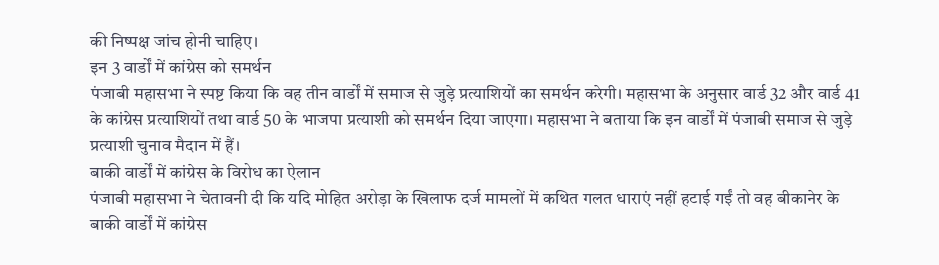की निष्पक्ष जांच होनी चाहिए।
इन 3 वार्डों में कांग्रेस को समर्थन
पंजाबी महासभा ने स्पष्ट किया कि वह तीन वार्डों में समाज से जुड़े प्रत्याशियों का समर्थन करेगी। महासभा के अनुसार वार्ड 32 और वार्ड 41 के कांग्रेस प्रत्याशियों तथा वार्ड 50 के भाजपा प्रत्याशी को समर्थन दिया जाएगा। महासभा ने बताया कि इन वार्डों में पंजाबी समाज से जुड़े प्रत्याशी चुनाव मैदान में हैं।
बाकी वार्डों में कांग्रेस के विरोध का ऐलान
पंजाबी महासभा ने चेतावनी दी कि यदि मोहित अरोड़ा के खिलाफ दर्ज मामलों में कथित गलत धाराएं नहीं हटाई गईं तो वह बीकानेर के बाकी वार्डों में कांग्रेस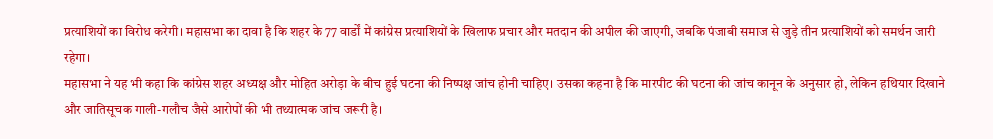प्रत्याशियों का विरोध करेगी। महासभा का दावा है कि शहर के 77 वार्डों में कांग्रेस प्रत्याशियों के खिलाफ प्रचार और मतदान की अपील की जाएगी, जबकि पंजाबी समाज से जुड़े तीन प्रत्याशियों को समर्थन जारी रहेगा।
महासभा ने यह भी कहा कि कांग्रेस शहर अध्यक्ष और मोहित अरोड़ा के बीच हुई घटना की निष्पक्ष जांच होनी चाहिए। उसका कहना है कि मारपीट की घटना की जांच कानून के अनुसार हो, लेकिन हथियार दिखाने और जातिसूचक गाली-गलौच जैसे आरोपों की भी तथ्यात्मक जांच जरूरी है।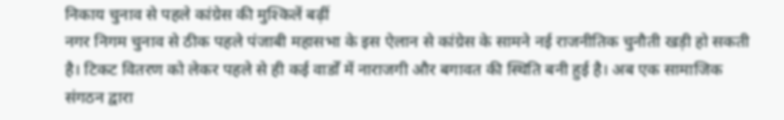निकाय चुनाव से पहले कांग्रेस की मुश्किलें बढ़ीं
नगर निगम चुनाव से ठीक पहले पंजाबी महासभा के इस ऐलान से कांग्रेस के सामने नई राजनीतिक चुनौती खड़ी हो सकती है। टिकट वितरण को लेकर पहले से ही कई वार्डों में नाराजगी और बगावत की स्थिति बनी हुई है। अब एक सामाजिक संगठन द्वारा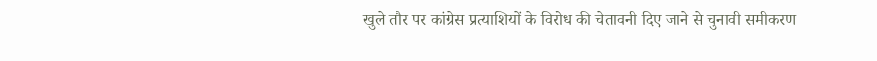खुले तौर पर कांग्रेस प्रत्याशियों के विरोध की चेतावनी दिए जाने से चुनावी समीकरण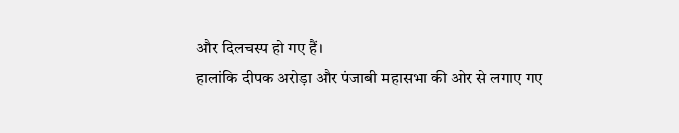और दिलचस्प हो गए हैं।
हालांकि दीपक अरोड़ा और पंजाबी महासभा की ओर से लगाए गए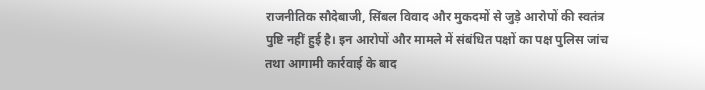राजनीतिक सौदेबाजी, सिंबल विवाद और मुकदमों से जुड़े आरोपों की स्वतंत्र पुष्टि नहीं हुई है। इन आरोपों और मामले में संबंधित पक्षों का पक्ष पुलिस जांच तथा आगामी कार्रवाई के बाद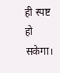ही स्पष्ट हो सकेगा।